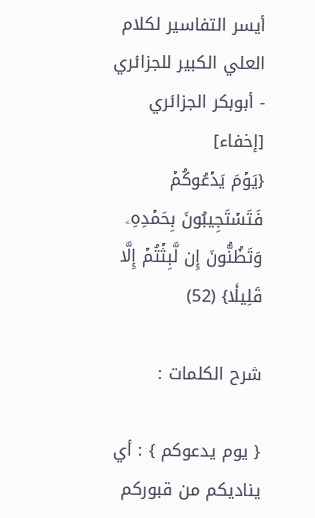أيسر التفاسير لكلام العلي الكبير للجزائري - أبوبكر الجزائري [إخفاء]
{يَوۡمَ يَدۡعُوكُمۡ فَتَسۡتَجِيبُونَ بِحَمۡدِهِۦ وَتَظُنُّونَ إِن لَّبِثۡتُمۡ إِلَّا قَلِيلٗا} (52)

شرح الكلمات :

{ يوم يدعوكم } : أي يناديكم من قبوركم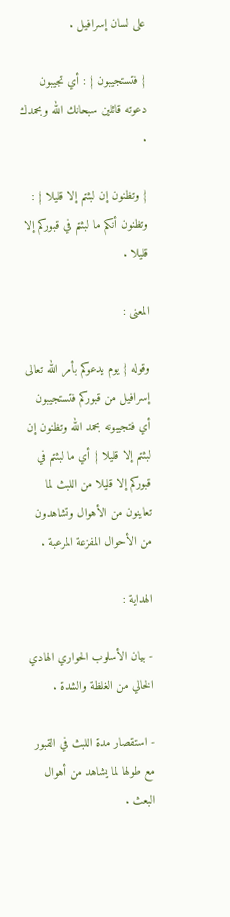على لسان إسرافيل .

{ فتستجيبون } : أي تجيبون دعوته قائلين سبحانك الله وبحمدك .

{ وتظنون إن لبثتم إلا قليلا } : وتظنون أنكم ما لبثتم في قبوركم إلا قليلا .

المعنى :

وقوله { يوم يدعوكم بأمر الله تعالى إسرافيل من قبوركم فتستجيبون أي فتجيبونه بحمد الله وتظنون إن لبثتم إلا قليلا } أي ما لبثتم في قبوركم إلا قليلا من اللبث لما تعاينون من الأهوال وتشاهدون من الأحوال المفزعة المرعبة .

الهداية :

- بيان الأسلوب الحواري الهادي الخالي من الغلظة والشدة .

- استقصار مدة اللبث في القبور مع طولها لما يشاهد من أهوال البعث .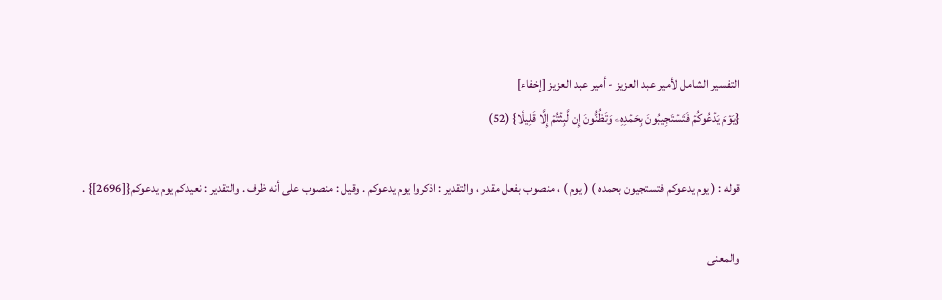التفسير الشامل لأمير عبد العزيز - أمير عبد العزيز [إخفاء]
{يَوۡمَ يَدۡعُوكُمۡ فَتَسۡتَجِيبُونَ بِحَمۡدِهِۦ وَتَظُنُّونَ إِن لَّبِثۡتُمۡ إِلَّا قَلِيلٗا} (52)

قوله : ( يوم يدعوكم فتستجيون بحمده ) ( يوم ) ، منصوب بفعل مقدر ، والتقدير : اذكروا يوم يدعوكم . وقيل : منصوب على أنه ظرف . والتقدير : نعيدكم يوم يدعوكم{[2696]} .

والمعنى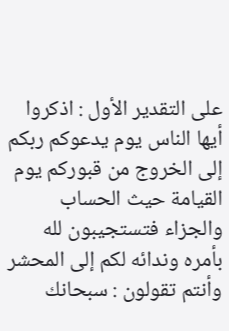على التقدير الأول : اذكروا أيها الناس يوم يدعوكم ربكم إلى الخروج من قبوركم يوم القيامة حيث الحساب والجزاء فتستجيبون لله بأمره وندائه لكم إلى المحشر وأنتم تقولون : سبحانك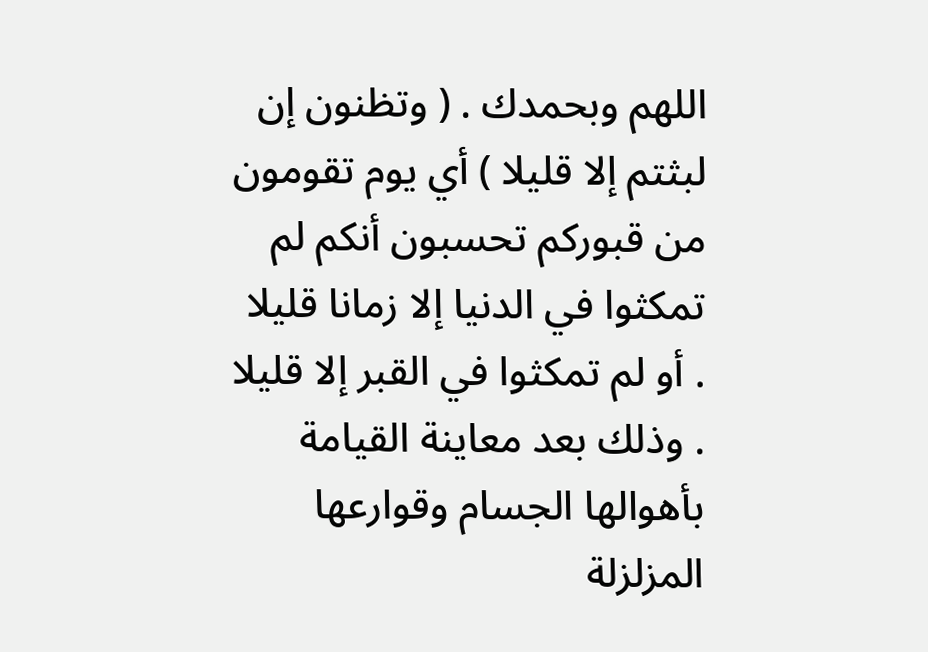اللهم وبحمدك . ( وتظنون إن لبثتم إلا قليلا ) أي يوم تقومون من قبوركم تحسبون أنكم لم تمكثوا في الدنيا إلا زمانا قليلا . أو لم تمكثوا في القبر إلا قليلا . وذلك بعد معاينة القيامة بأهوالها الجسام وقوارعها المزلزلة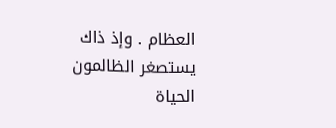العظام . وإذ ذاك يستصغر الظالمون الحياة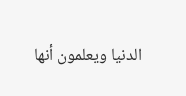الدنيا ويعلمون أنها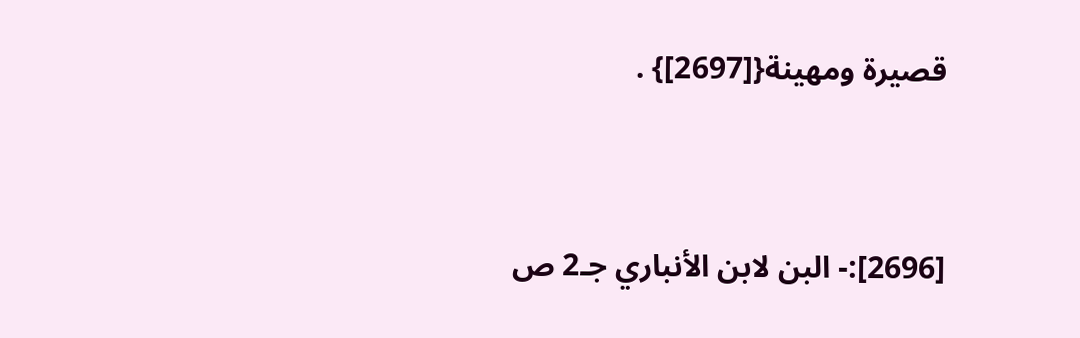قصيرة ومهينة{[2697]} .


[2696]:- البن لابن الأنباري جـ2 ص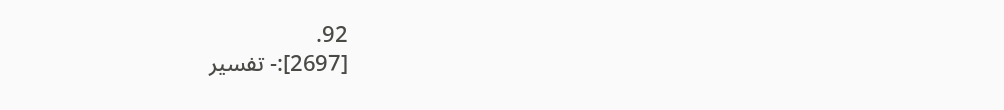92.
[2697]:- تفسير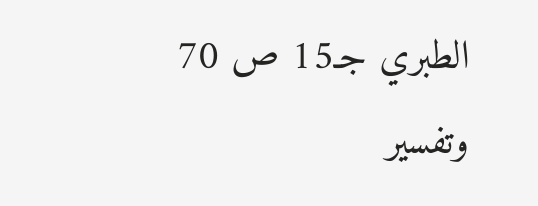الطبري جـ15 ص 70 وتفسير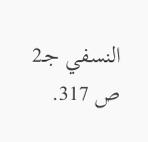النسفي جـ2 ص 317.